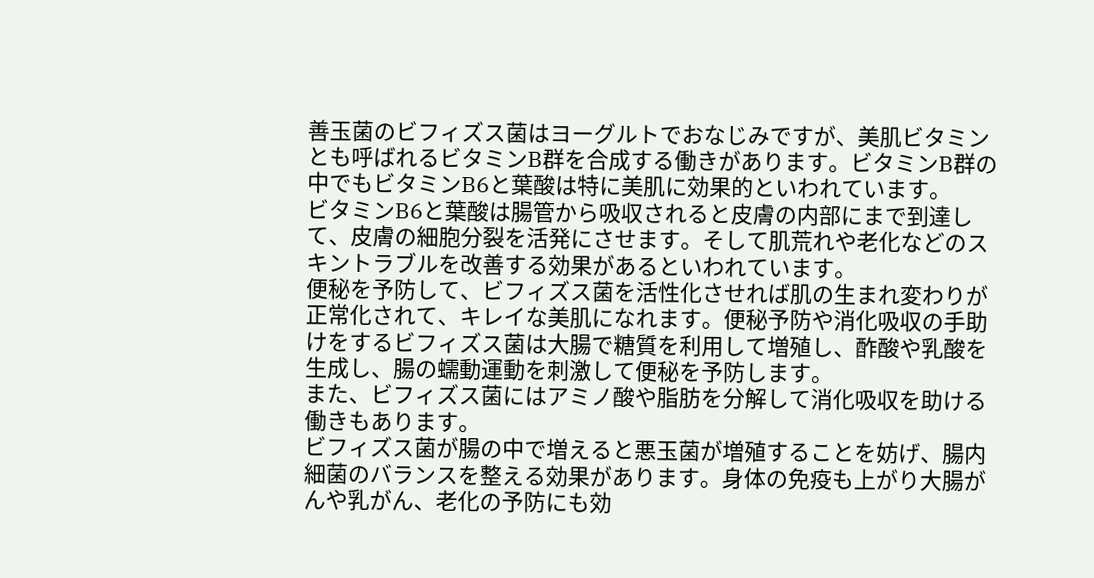善玉菌のビフィズス菌はヨーグルトでおなじみですが、美肌ビタミンとも呼ばれるビタミンB群を合成する働きがあります。ビタミンB群の中でもビタミンB6と葉酸は特に美肌に効果的といわれています。
ビタミンB6と葉酸は腸管から吸収されると皮膚の内部にまで到達して、皮膚の細胞分裂を活発にさせます。そして肌荒れや老化などのスキントラブルを改善する効果があるといわれています。
便秘を予防して、ビフィズス菌を活性化させれば肌の生まれ変わりが正常化されて、キレイな美肌になれます。便秘予防や消化吸収の手助けをするビフィズス菌は大腸で糖質を利用して増殖し、酢酸や乳酸を生成し、腸の蠕動運動を刺激して便秘を予防します。
また、ビフィズス菌にはアミノ酸や脂肪を分解して消化吸収を助ける働きもあります。
ビフィズス菌が腸の中で増えると悪玉菌が増殖することを妨げ、腸内細菌のバランスを整える効果があります。身体の免疫も上がり大腸がんや乳がん、老化の予防にも効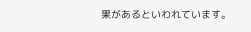果があるといわれています。